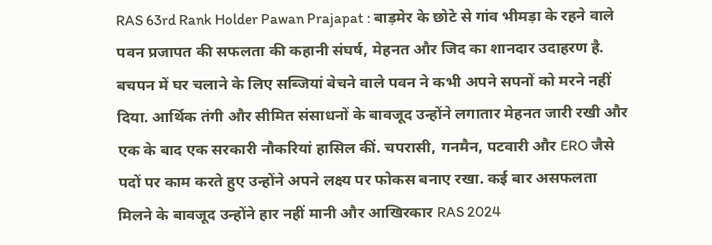RAS 63rd Rank Holder Pawan Prajapat : बाड़मेर के छोटे से गांव भीमड़ा के रहने वाले पवन प्रजापत की सफलता की कहानी संघर्ष, मेहनत और जिद का शानदार उदाहरण है. बचपन में घर चलाने के लिए सब्जियां बेचने वाले पवन ने कभी अपने सपनों को मरने नहीं दिया. आर्थिक तंगी और सीमित संसाधनों के बावजूद उन्होंने लगातार मेहनत जारी रखी और एक के बाद एक सरकारी नौकरियां हासिल कीं. चपरासी, गनमैन, पटवारी और ERO जैसे पदों पर काम करते हुए उन्होंने अपने लक्ष्य पर फोकस बनाए रखा. कई बार असफलता मिलने के बावजूद उन्होंने हार नहीं मानी और आखिरकार RAS 2024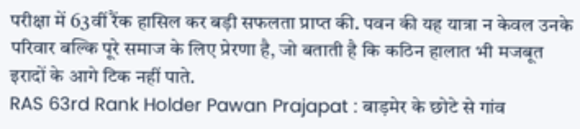परीक्षा में 63वीं रैंक हासिल कर बड़ी सफलता प्राप्त की. पवन की यह यात्रा न केवल उनके परिवार बल्कि पूरे समाज के लिए प्रेरणा है, जो बताती है कि कठिन हालात भी मजबूत इरादों के आगे टिक नहीं पाते.
RAS 63rd Rank Holder Pawan Prajapat : बाड़मेर के छोटे से गांव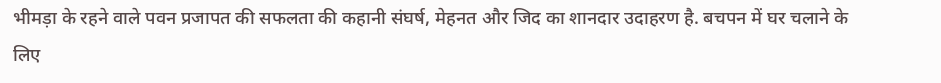भीमड़ा के रहने वाले पवन प्रजापत की सफलता की कहानी संघर्ष, मेहनत और जिद का शानदार उदाहरण है. बचपन में घर चलाने के लिए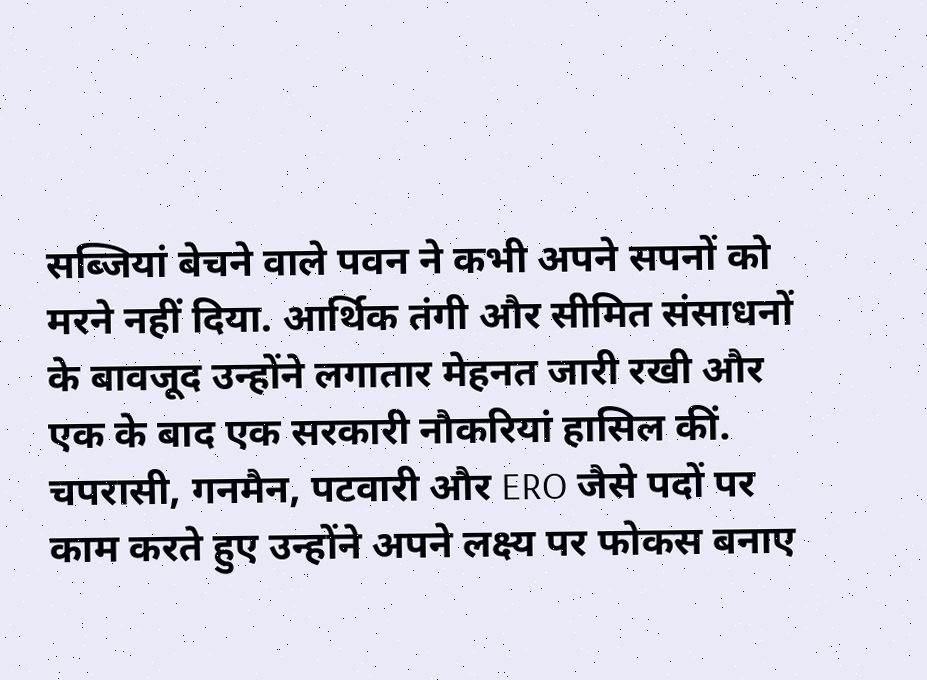सब्जियां बेचने वाले पवन ने कभी अपने सपनों को मरने नहीं दिया. आर्थिक तंगी और सीमित संसाधनों के बावजूद उन्होंने लगातार मेहनत जारी रखी और एक के बाद एक सरकारी नौकरियां हासिल कीं. चपरासी, गनमैन, पटवारी और ERO जैसे पदों पर काम करते हुए उन्होंने अपने लक्ष्य पर फोकस बनाए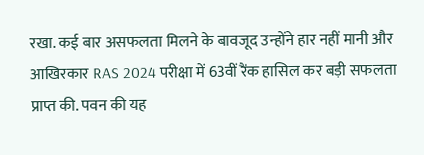रखा. कई बार असफलता मिलने के बावजूद उन्होंने हार नहीं मानी और आखिरकार RAS 2024 परीक्षा में 63वीं रैंक हासिल कर बड़ी सफलता प्राप्त की. पवन की यह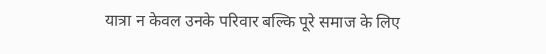यात्रा न केवल उनके परिवार बल्कि पूरे समाज के लिए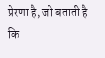प्रेरणा है, जो बताती है कि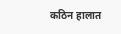कठिन हालात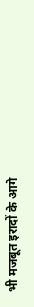भी मजबूत इरादों के आगे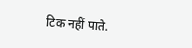टिक नहीं पाते.